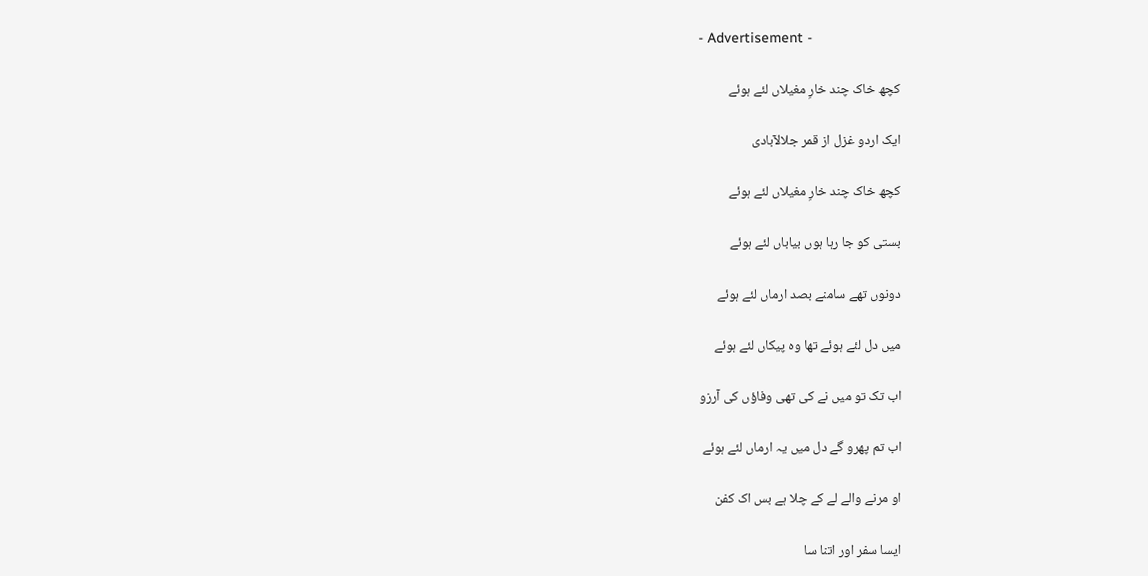- Advertisement -

کچھ خاک چند خارِ مغیلاں لئے ہوئے

ایک اردو غزل از قمر جلالآبادی

کچھ خاک چند خارِ مغیلاں لئے ہوئے

بستی کو جا رہا ہوں بیاباں لئے ہوئے

دونوں تھے سامنے بصد ارماں لئے ہوئے

میں دل لئے ہوئے تھا وہ پیکاں لئے ہوئے

اب تک تو میں نے کی تھی وفاؤں کی آرزو

اب تم پھرو گے دل میں یہ ارماں لئے ہوئے

او مرنے والے لے کے چلا ہے بس اک کفن

ایسا سفر اور اتنا سا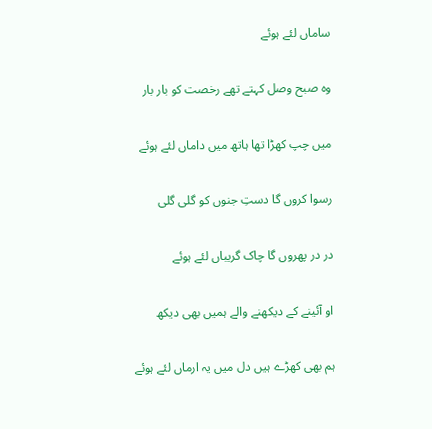ساماں لئے ہوئے

وہ صبح وصل کہتے تھے رخصت کو بار بار

میں چپ کھڑا تھا ہاتھ میں داماں لئے ہوئے

رسوا کروں گا دستِ جنوں کو گلی گلی

در در پھروں گا چاک گریباں لئے ہوئے

او آئینے کے دیکھنے والے ہمیں بھی دیکھ

ہم بھی کھڑے ہیں دل میں یہ ارماں لئے ہوئے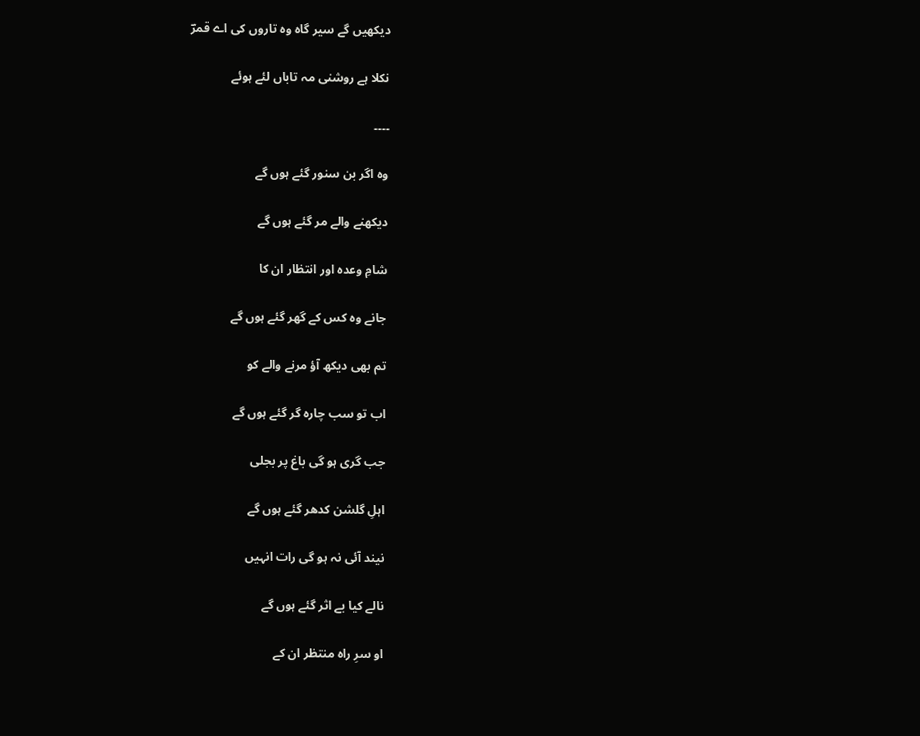دیکھیں گے سیر گاہ وہ تاروں کی اے قمرؔ

نکلا ہے روشنی مہ تاباں لئے ہوئے

۔۔۔۔

وہ اگر بن سنور گئے ہوں گے

دیکھنے والے مر گئے ہوں گے

شامِ وعدہ اور انتظار ان کا

جانے وہ کس کے گھر گئے ہوں گے

تم بھی دیکھ آؤ مرنے والے کو

اب تو سب چارہ گر گئے ہوں گے

جب گری ہو گی باغ پر بجلی

اہلِ گلشن کدھر گئے ہوں گے

نیند آئی نہ ہو گی رات انہیں

نالے کیا بے اثر گئے ہوں گے

او سرِ راہ منتظر ان کے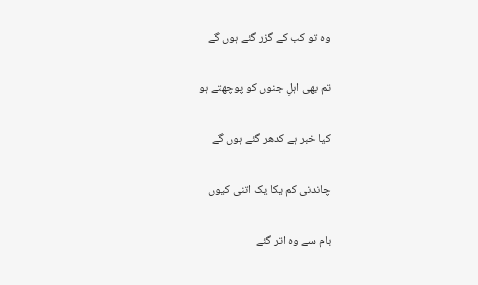وہ تو کب کے گزر گئے ہوں گے

تم بھی اہلِ جنوں کو پوچھتے ہو

کیا خبر ہے کدھر گئے ہوں گے

چاندنی کم یکا یک اتنی کیوں

بام سے وہ اتر گئے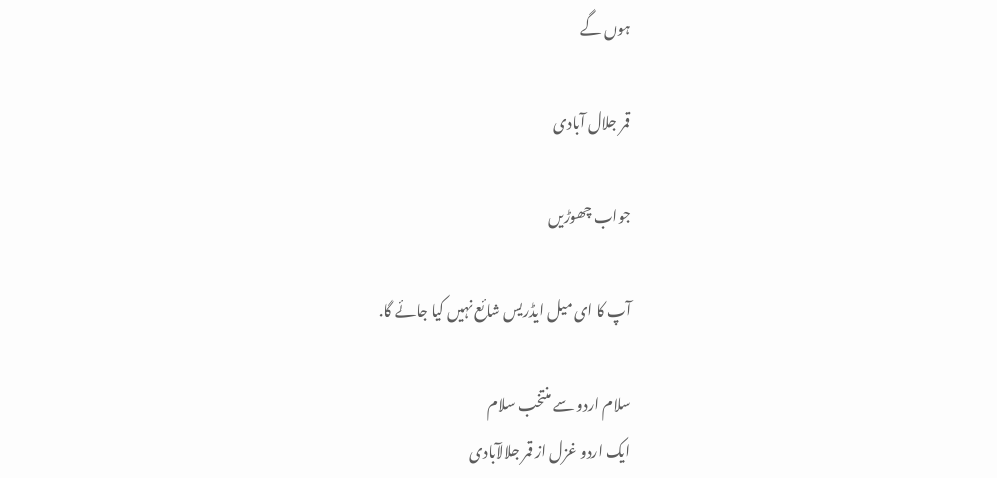ہوں گے

قمر جلال آبادی

جواب چھوڑیں

آپ کا ای میل ایڈریس شائع نہیں کیا جائے گا.

سلام اردو سے منتخب سلام
ایک اردو غزل از قمر جلالآبادی